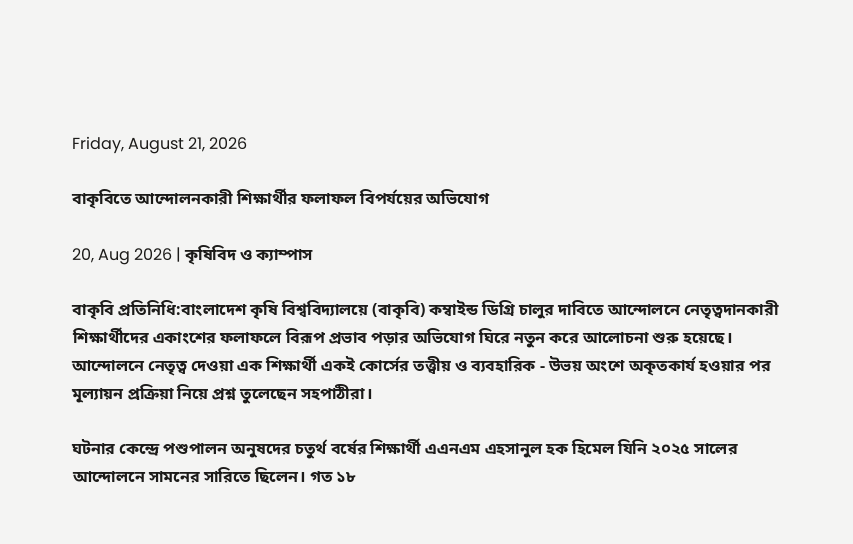Friday, August 21, 2026

বাকৃবিতে আন্দোলনকারী শিক্ষার্থীর ফলাফল বিপর্যয়ের অভিযোগ

20, Aug 2026 | কৃষিবিদ ও ক্যাম্পাস

বাকৃবি প্রতিনিধি:বাংলাদেশ কৃষি বিশ্ববিদ্যালয়ে (বাকৃবি) কম্বাইন্ড ডিগ্রি চালুর দাবিতে আন্দোলনে নেতৃত্বদানকারী শিক্ষার্থীদের একাংশের ফলাফলে বিরূপ প্রভাব পড়ার অভিযোগ ঘিরে নতুন করে আলোচনা শুরু হয়েছে। আন্দোলনে নেতৃত্ব দেওয়া এক শিক্ষার্থী একই কোর্সের তত্ত্বীয় ও ব্যবহারিক - উভয় অংশে অকৃতকার্য হওয়ার পর মূল্যায়ন প্রক্রিয়া নিয়ে প্রশ্ন তুলেছেন সহপাঠীরা।

ঘটনার কেন্দ্রে পশুপালন অনুষদের চতুর্থ বর্ষের শিক্ষার্থী এএনএম এহসানুল হক হিমেল যিনি ২০২৫ সালের আন্দোলনে সামনের সারিতে ছিলেন। গত ১৮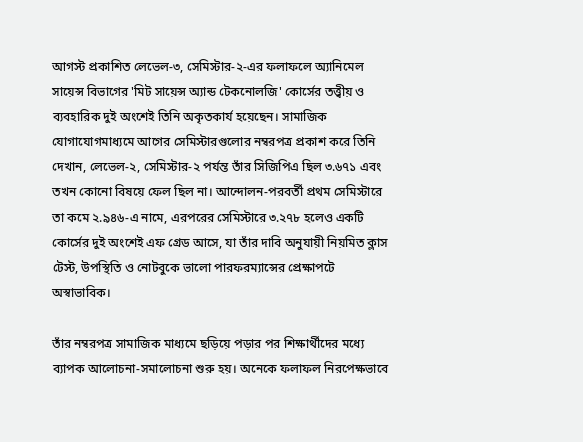আগস্ট প্রকাশিত লেভেল-৩, সেমিস্টার-২-এর ফলাফলে অ্যানিমেল সায়েন্স বিভাগের 'মিট সায়েন্স অ্যান্ড টেকনোলজি' কোর্সের তত্ত্বীয় ও ব্যবহারিক দুই অংশেই তিনি অকৃতকার্য হয়েছেন। সামাজিক যোগাযোগমাধ্যমে আগের সেমিস্টারগুলোর নম্বরপত্র প্রকাশ করে তিনি দেখান, লেভেল-২, সেমিস্টার-২ পর্যন্ত তাঁর সিজিপিএ ছিল ৩.৬৭১ এবং তখন কোনো বিষয়ে ফেল ছিল না। আন্দোলন-পরবর্তী প্রথম সেমিস্টারে তা কমে ২.৯৪৬-এ নামে, এরপরের সেমিস্টারে ৩.২৭৮ হলেও একটি কোর্সের দুই অংশেই এফ গ্রেড আসে, যা তাঁর দাবি অনুযায়ী নিয়মিত ক্লাস টেস্ট, উপস্থিতি ও নোটবুকে ভালো পারফরম্যান্সের প্রেক্ষাপটে অস্বাভাবিক।

তাঁর নম্বরপত্র সামাজিক মাধ্যমে ছড়িয়ে পড়ার পর শিক্ষার্থীদের মধ্যে ব্যাপক আলোচনা-সমালোচনা শুরু হয়। অনেকে ফলাফল নিরপেক্ষভাবে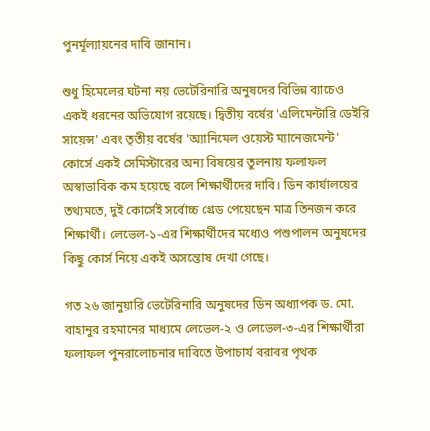পুনর্মূল্যায়নের দাবি জানান।

শুধু হিমেলের ঘটনা নয় ভেটেরিনারি অনুষদের বিভিন্ন ব্যাচেও একই ধরনের অভিযোগ রয়েছে। দ্বিতীয় বর্ষের 'এলিমেন্টারি ডেইরি সায়েন্স' এবং তৃতীয় বর্ষের 'অ্যানিমেল ওয়েস্ট ম্যানেজমেন্ট' কোর্সে একই সেমিস্টারের অন্য বিষয়ের তুলনায় ফলাফল অস্বাভাবিক কম হয়েছে বলে শিক্ষার্থীদের দাবি। ডিন কার্যালয়ের তথ্যমতে, দুই কোর্সেই সর্বোচ্চ গ্রেড পেয়েছেন মাত্র তিনজন করে শিক্ষার্থী। লেভেল-১-এর শিক্ষার্থীদের মধ্যেও পশুপালন অনুষদের কিছু কোর্স নিয়ে একই অসন্তোষ দেখা গেছে।

গত ২৬ জানুয়ারি ভেটেরিনারি অনুষদের ডিন অধ্যাপক ড. মো. বাহানুর রহমানের মাধ্যমে লেভেল-২ ও লেভেল-৩-এর শিক্ষার্থীরা ফলাফল পুনরালোচনার দাবিতে উপাচার্য বরাবর পৃথক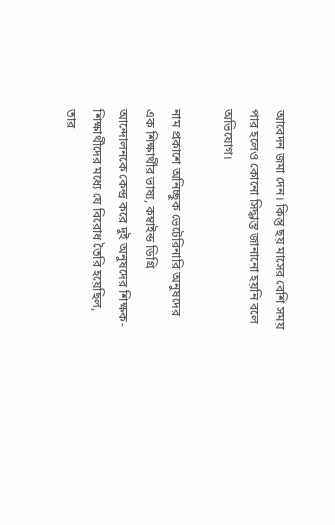আবেদন জমা দেন। কিন্তু ছয় মাসের বেশি সময় পার হলেও কোনো সিদ্ধান্ত জানানো হয়নি বলে অভিযোগ।

নাম প্রকাশে অনিচ্ছুক ভেটেরিনারি অনুষদের এক শিক্ষার্থীর ভাষ্য, কম্বাইন্ড ডিগ্রি আন্দোলনকে কেন্দ্র করে দুই অনুষদের শিক্ষক-শিক্ষার্থীদের মধ্যে যে বিরোধ তৈরি হয়েছিল, তার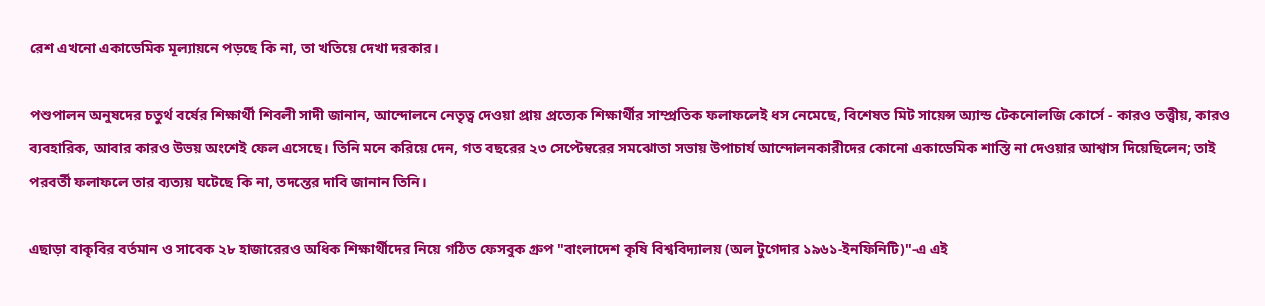রেশ এখনো একাডেমিক মূল্যায়নে পড়ছে কি না, তা খতিয়ে দেখা দরকার।

পশুপালন অনুষদের চতুর্থ বর্ষের শিক্ষার্থী শিবলী সাদী জানান, আন্দোলনে নেতৃত্ব দেওয়া প্রায় প্রত্যেক শিক্ষার্থীর সাম্প্রতিক ফলাফলেই ধস নেমেছে, বিশেষত মিট সায়েন্স অ্যান্ড টেকনোলজি কোর্সে - কারও তত্ত্বীয়, কারও ব্যবহারিক, আবার কারও উভয় অংশেই ফেল এসেছে। তিনি মনে করিয়ে দেন, গত বছরের ২৩ সেপ্টেম্বরের সমঝোতা সভায় উপাচার্য আন্দোলনকারীদের কোনো একাডেমিক শাস্তি না দেওয়ার আশ্বাস দিয়েছিলেন; তাই পরবর্তী ফলাফলে তার ব্যত্যয় ঘটেছে কি না, তদন্তের দাবি জানান তিনি।

এছাড়া বাকৃবির বর্তমান ও সাবেক ২৮ হাজারেরও অধিক শিক্ষার্থীদের নিয়ে গঠিত ফেসবুক গ্রুপ "বাংলাদেশ কৃষি বিশ্ববিদ্যালয় (অল টুগেদার ১৯৬১-ইনফিনিটি)"-এ এই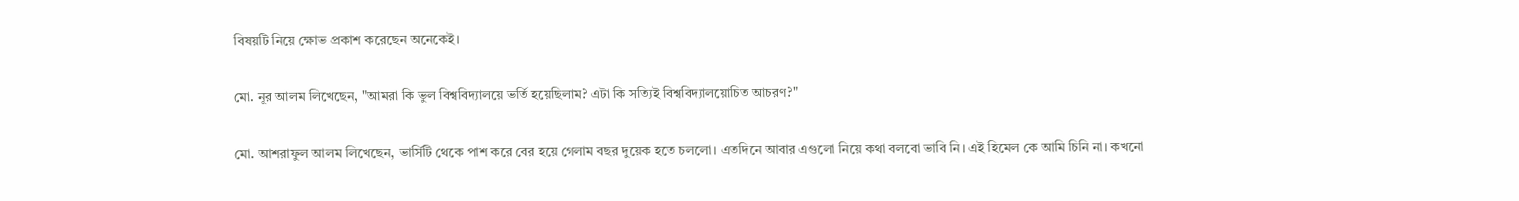বিষয়টি নিয়ে ক্ষোভ প্রকাশ করেছেন অনেকেই।

মো. নূর আলম লিখেছেন, "আমরা কি ভুল বিশ্ববিদ্যালয়ে ভর্তি হয়েছিলাম? এটা কি সত্যিই বিশ্ববিদ্যালয়োচিত আচরণ?"

মো. আশরাফুল আলম লিখেছেন, ভার্সিটি থেকে পাশ করে বের হয়ে গেলাম বছর দুয়েক হতে চললো। এতদিনে আবার এগুলো নিয়ে কথা বলবো ভাবি নি। এই হিমেল কে আমি চিনি না। কখনো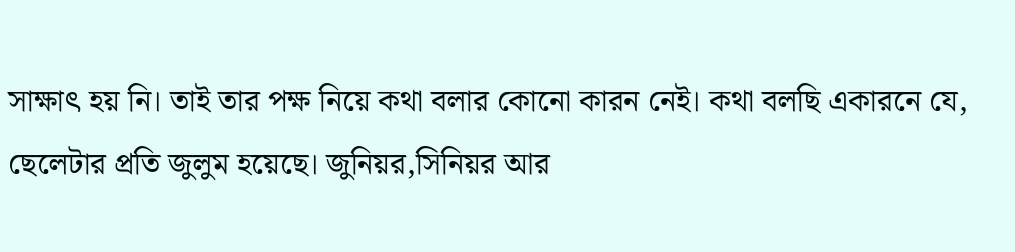সাক্ষাৎ হয় নি। তাই তার পক্ষ নিয়ে কথা বলার কোনো কারন নেই। কথা বলছি একারনে যে, ছেলেটার প্রতি জুলুম হয়েছে। জুনিয়র,সিনিয়র আর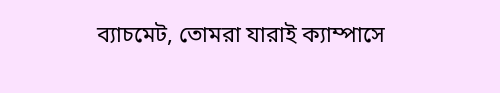ব্যাচমেট, তোমরা যারাই ক্যাম্পাসে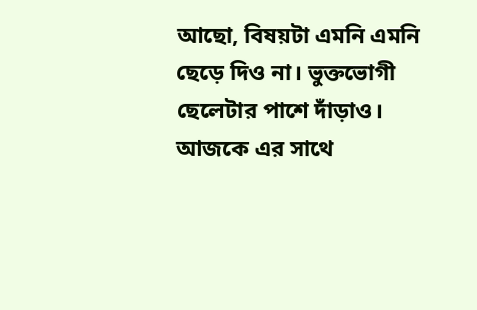আছো, বিষয়টা এমনি এমনি ছেড়ে দিও না। ভুক্তভোগী ছেলেটার পাশে দাঁড়াও। আজকে এর সাথে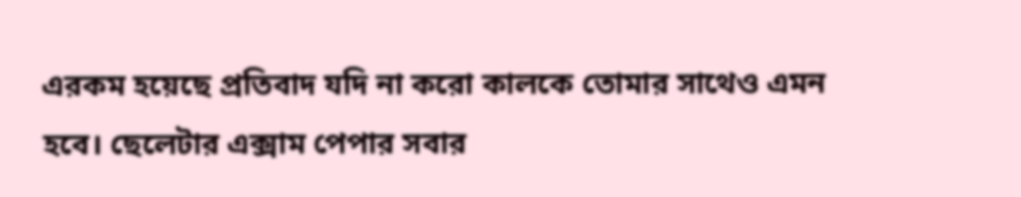এরকম হয়েছে প্রতিবাদ যদি না করো কালকে তোমার সাথেও এমন হবে। ছেলেটার এক্সাম পেপার সবার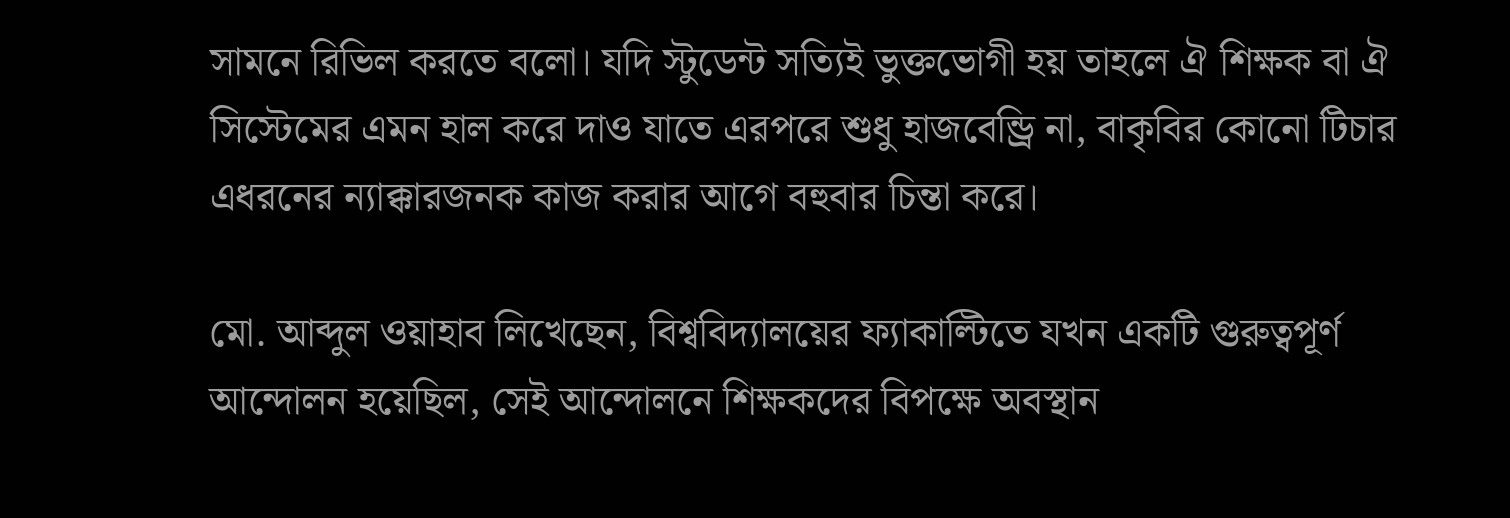সামনে রিভিল করতে বলো। যদি স্টুডেন্ট সত্যিই ভুক্তভোগী হয় তাহলে ঐ শিক্ষক বা ঐ সিস্টেমের এমন হাল করে দাও যাতে এরপরে শুধু হাজবেন্ড্রি না, বাকৃবির কোনো টিচার এধরনের ন্যাক্কারজনক কাজ করার আগে বহুবার চিন্তা করে।

মো. আব্দুল ওয়াহাব লিখেছেন, বিশ্ববিদ্যালয়ের ফ্যাকাল্টিতে যখন একটি গুরুত্বপূর্ণ আন্দোলন হয়েছিল, সেই আন্দোলনে শিক্ষকদের বিপক্ষে অবস্থান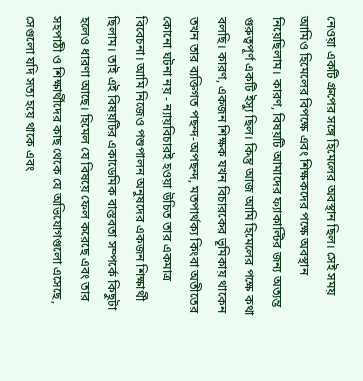নেওয়া একটি গ্রুপের সঙ্গে হিমেলের অবস্থান ছিল। সেই সময় আমিও হিমেলের বিপক্ষে এবং শিক্ষকদের পক্ষে অবস্থান নিয়েছিলাম। কারণ, বিষয়টি আমাদের ফ্যাকাল্টির জন্য অত্যন্ত গুরুত্বপূর্ণ একটি ইস্যু ছিল। কিন্তু আজ আমি হিমেলের পক্ষে কথা বলছি। কারণ, একজন শিক্ষক যখন বিচারকের ভূমিকায় থাকেন তখন তার ব্যক্তিগত পছন্দ-অপছন্দ, মতপার্থক্য কিংবা অতীতের কোনো ঘটনা নয় - ন্যায়বিচারই হওয়া উচিত তার একমাত্র বিবেচনা। আমি নিজেও পশুপালন অনুষদের একজন শিক্ষার্থী ছিলাম। তাই এই বিষয়টির একাডেমিক বাস্তবতা সম্পর্কে কিছুটা হলেও ধারণা আছে। হিমেল যে বিষয়ে ফেল করেছে এবং তার সহপাঠী ও শিক্ষার্থীদের কাছ থেকে যে অভিযোগগুলো এসেছে, সেগুলো যদি সত্য হয়ে থাকে এবং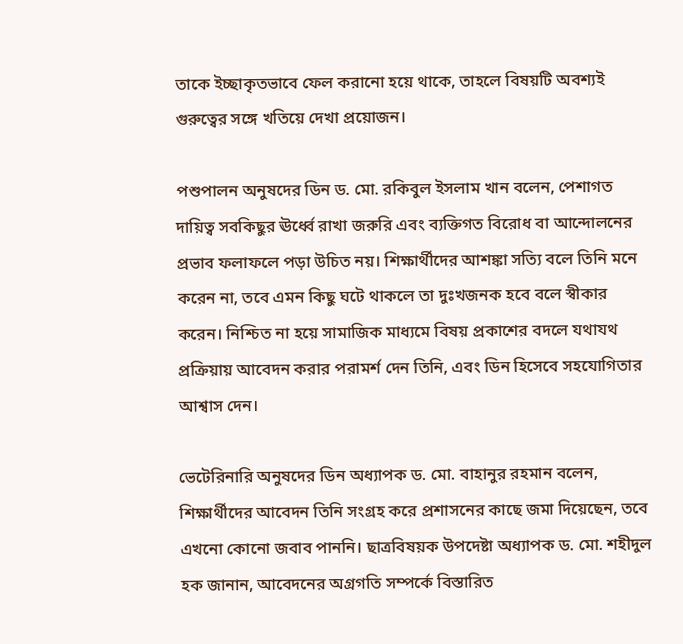তাকে ইচ্ছাকৃতভাবে ফেল করানো হয়ে থাকে, তাহলে বিষয়টি অবশ্যই গুরুত্বের সঙ্গে খতিয়ে দেখা প্রয়োজন।

পশুপালন অনুষদের ডিন ড. মো. রকিবুল ইসলাম খান বলেন, পেশাগত দায়িত্ব সবকিছুর ঊর্ধ্বে রাখা জরুরি এবং ব্যক্তিগত বিরোধ বা আন্দোলনের প্রভাব ফলাফলে পড়া উচিত নয়। শিক্ষার্থীদের আশঙ্কা সত্যি বলে তিনি মনে করেন না, তবে এমন কিছু ঘটে থাকলে তা দুঃখজনক হবে বলে স্বীকার করেন। নিশ্চিত না হয়ে সামাজিক মাধ্যমে বিষয় প্রকাশের বদলে যথাযথ প্রক্রিয়ায় আবেদন করার পরামর্শ দেন তিনি, এবং ডিন হিসেবে সহযোগিতার আশ্বাস দেন।

ভেটেরিনারি অনুষদের ডিন অধ্যাপক ড. মো. বাহানুর রহমান বলেন, শিক্ষার্থীদের আবেদন তিনি সংগ্রহ করে প্রশাসনের কাছে জমা দিয়েছেন, তবে এখনো কোনো জবাব পাননি। ছাত্রবিষয়ক উপদেষ্টা অধ্যাপক ড. মো. শহীদুল হক জানান, আবেদনের অগ্রগতি সম্পর্কে বিস্তারিত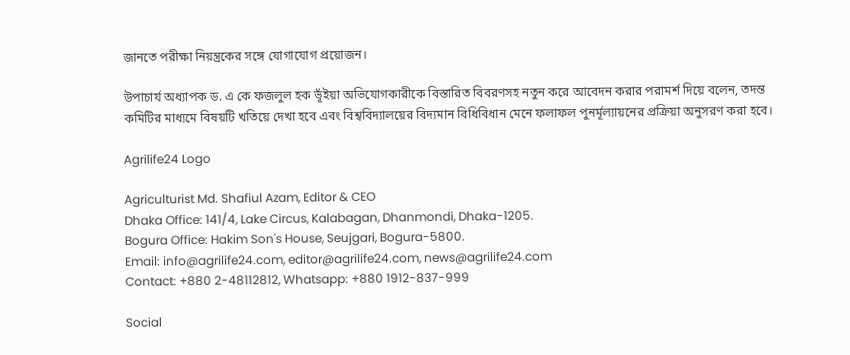জানতে পরীক্ষা নিয়ন্ত্রকের সঙ্গে যোগাযোগ প্রয়োজন।

উপাচার্য অধ্যাপক ড. এ কে ফজলুল হক ভূঁইয়া অভিযোগকারীকে বিস্তারিত বিবরণসহ নতুন করে আবেদন করার পরামর্শ দিয়ে বলেন, তদন্ত কমিটির মাধ্যমে বিষয়টি খতিয়ে দেখা হবে এবং বিশ্ববিদ্যালয়ের বিদ্যমান বিধিবিধান মেনে ফলাফল পুনর্মূল্যায়নের প্রক্রিয়া অনুসরণ করা হবে।

Agrilife24 Logo

Agriculturist Md. Shafiul Azam, Editor & CEO
Dhaka Office: 141/4, Lake Circus, Kalabagan, Dhanmondi, Dhaka-1205.
Bogura Office: Hakim Son's House, Seujgari, Bogura-5800.
Email: info@agrilife24.com, editor@agrilife24.com, news@agrilife24.com
Contact: +880 2-48112812, Whatsapp: +880 1912-837-999

Social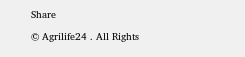Share

© Agrilife24 . All Rights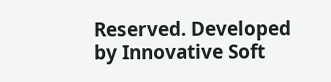Reserved. Developed by Innovative Soft